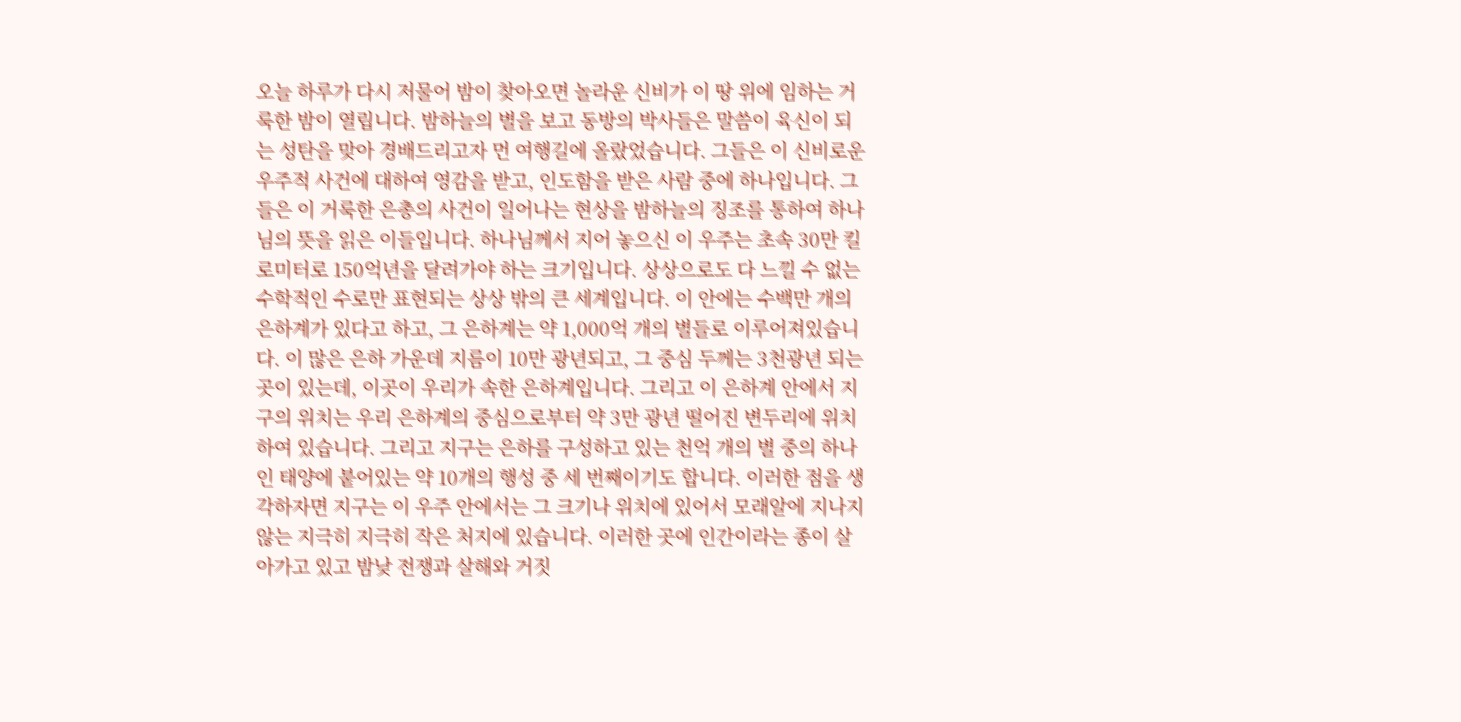오늘 하루가 다시 저물어 밤이 찾아오면 놀라운 신비가 이 땅 위에 임하는 거룩한 밤이 열립니다. 밤하늘의 별을 보고 동방의 박사들은 말씀이 육신이 되는 성탄을 맞아 경배드리고자 먼 여행길에 올랐었습니다. 그들은 이 신비로운 우주적 사건에 대하여 영감을 받고, 인도함을 받은 사람 중에 하나입니다. 그들은 이 거룩한 은총의 사건이 일어나는 현상을 밤하늘의 징조를 통하여 하나님의 뜻을 읽은 이들입니다. 하나님께서 지어 놓으신 이 우주는 초속 30만 킬로미터로 150억년을 달려가야 하는 크기입니다. 상상으로도 다 느낄 수 없는 수학적인 수로만 표현되는 상상 밖의 큰 세계입니다. 이 안에는 수백만 개의 은하계가 있다고 하고, 그 은하계는 약 1,000억 개의 별들로 이루어져있습니다. 이 많은 은하 가운데 지름이 10만 광년되고, 그 중심 두께는 3천광년 되는 곳이 있는데, 이곳이 우리가 속한 은하계입니다. 그리고 이 은하계 안에서 지구의 위치는 우리 은하계의 중심으로부터 약 3만 광년 떨어진 변두리에 위치하여 있습니다. 그리고 지구는 은하를 구성하고 있는 천억 개의 별 중의 하나인 태양에 붙어있는 약 10개의 행성 중 세 번째이기도 합니다. 이러한 점을 생각하자면 지구는 이 우주 안에서는 그 크기나 위치에 있어서 모래알에 지나지 않는 지극히 지극히 작은 처지에 있습니다. 이러한 곳에 인간이라는 종이 살아가고 있고 밤낮 전쟁과 살해와 거짓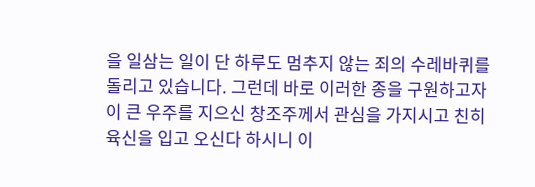을 일삼는 일이 단 하루도 멈추지 않는 죄의 수레바퀴를 돌리고 있습니다. 그런데 바로 이러한 종을 구원하고자 이 큰 우주를 지으신 창조주께서 관심을 가지시고 친히 육신을 입고 오신다 하시니 이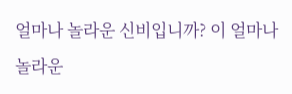얼마나 놀라운 신비입니까? 이 얼마나 놀라운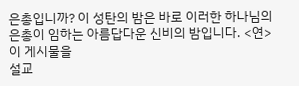은총입니까? 이 성탄의 밤은 바로 이러한 하나님의 은총이 임하는 아름답다운 신비의 밤입니다. <연> 이 게시물을
설교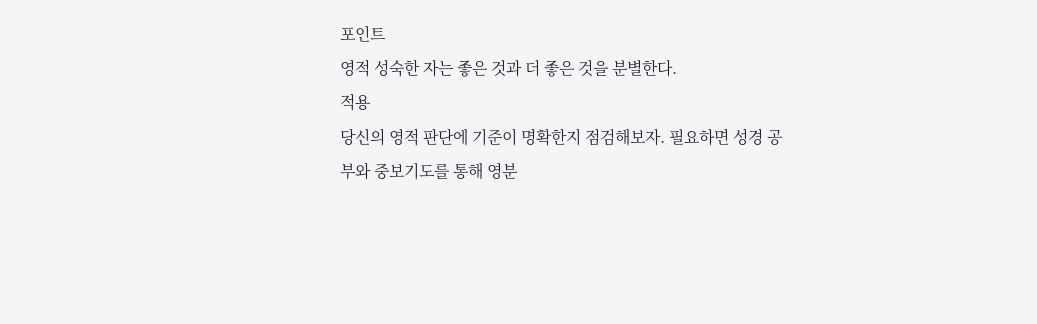포인트
영적 성숙한 자는 좋은 것과 더 좋은 것을 분별한다.
적용
당신의 영적 판단에 기준이 명확한지 점검해보자. 필요하면 성경 공부와 중보기도를 통해 영분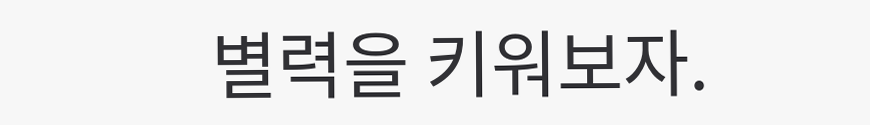별력을 키워보자.